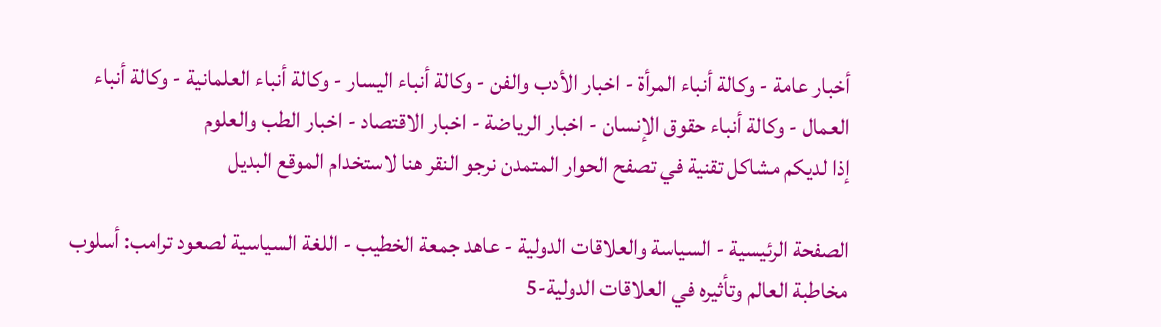أخبار عامة - وكالة أنباء المرأة - اخبار الأدب والفن - وكالة أنباء اليسار - وكالة أنباء العلمانية - وكالة أنباء العمال - وكالة أنباء حقوق الإنسان - اخبار الرياضة - اخبار الاقتصاد - اخبار الطب والعلوم
إذا لديكم مشاكل تقنية في تصفح الحوار المتمدن نرجو النقر هنا لاستخدام الموقع البديل

الصفحة الرئيسية - السياسة والعلاقات الدولية - عاهد جمعة الخطيب - اللغة السياسية لصعود ترامب: أسلوب مخاطبة العالم وتأثيره في العلاقات الدولية-5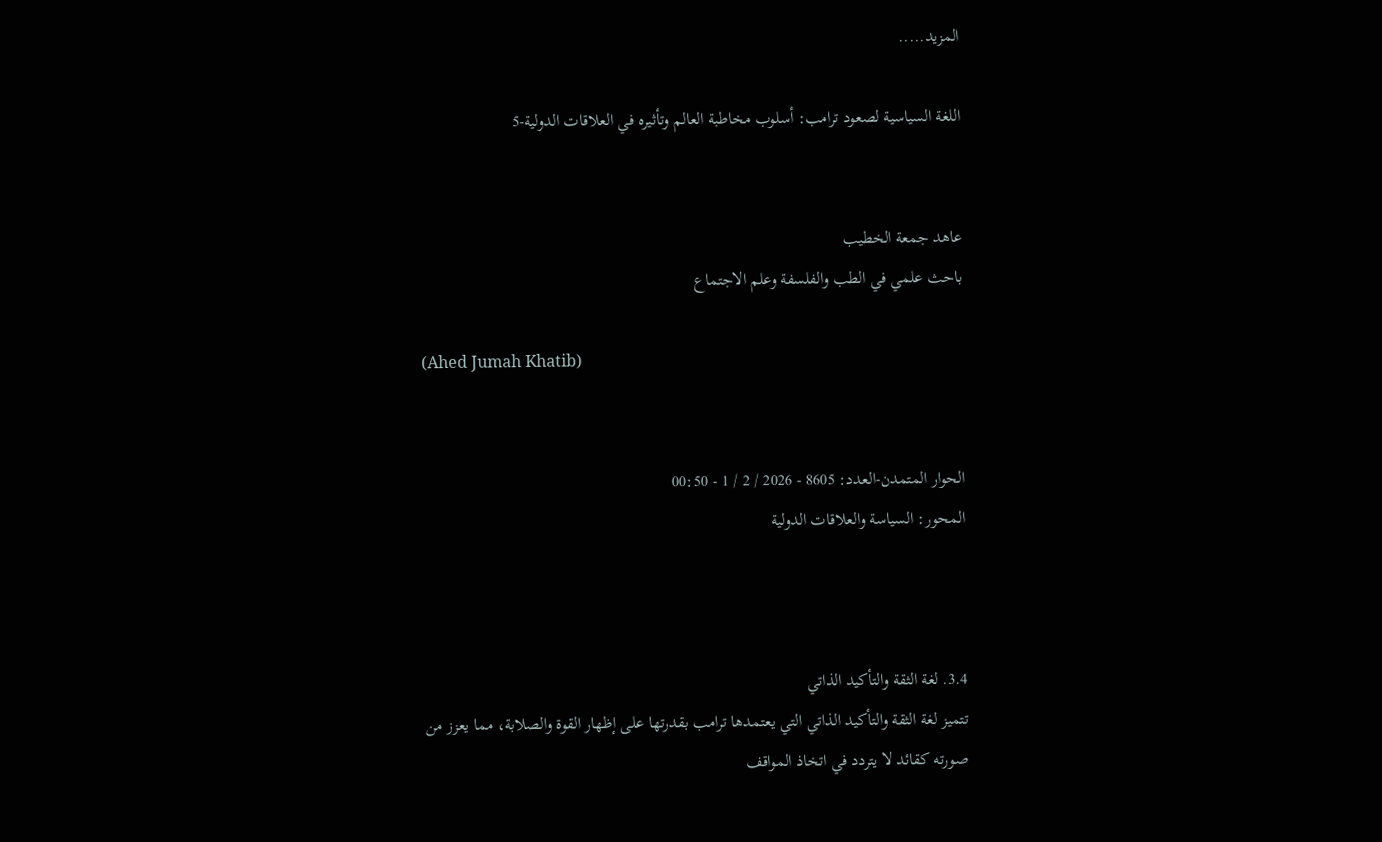المزيد.....

اللغة السياسية لصعود ترامب: أسلوب مخاطبة العالم وتأثيره في العلاقات الدولية-5


عاهد جمعة الخطيب
باحث علمي في الطب والفلسفة وعلم الاجتماع

(Ahed Jumah Khatib)


الحوار المتمدن-العدد: 8605 - 2026 / 2 / 1 - 00:50
المحور: السياسة والعلاقات الدولية



3.4. لغة الثقة والتأكيد الذاتي
تتميز لغة الثقة والتأكيد الذاتي التي يعتمدها ترامب بقدرتها على إظهار القوة والصلابة، مما يعزز من صورته كقائد لا يتردد في اتخاذ المواقف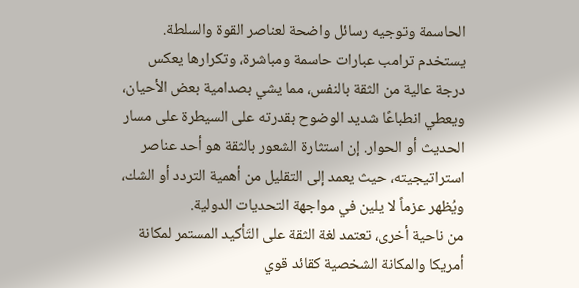الحاسمة وتوجيه رسائل واضحة لعناصر القوة والسلطة. يستخدم ترامب عبارات حاسمة ومباشرة، وتكرارها يعكس درجة عالية من الثقة بالنفس، مما يشي بصدامية بعض الأحيان، ويعطي انطباعًا شديد الوضوح بقدرته على السيطرة على مسار الحديث أو الحوار. إن استثارة الشعور بالثقة هو أحد عناصر استراتيجيته، حيث يعمد إلى التقليل من أهمية التردد أو الشك، ويُظهر عزماً لا يلين في مواجهة التحديات الدولية.
من ناحية أخرى، تعتمد لغة الثقة على التَأكيد المستمر لمكانة أمريكا والمكانة الشخصية كقائد قوي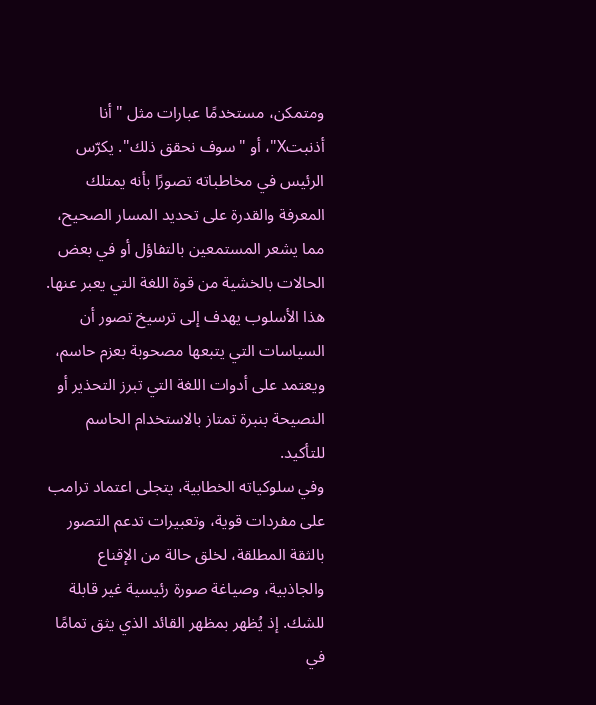ومتمكن، مستخدمًا عبارات مثل "أنا أذنبتX"، أو "سوف نحقق ذلك". يكرّس الرئيس في مخاطباته تصورًا بأنه يمتلك المعرفة والقدرة على تحديد المسار الصحيح، مما يشعر المستمعين بالتفاؤل أو في بعض الحالات بالخشية من قوة اللغة التي يعبر عنها. هذا الأسلوب يهدف إلى ترسيخ تصور أن السياسات التي يتبعها مصحوبة بعزم حاسم، ويعتمد على أدوات اللغة التي تبرز التحذير أو النصيحة بنبرة تمتاز بالاستخدام الحاسم للتأكيد.
وفي سلوكياته الخطابية، يتجلى اعتماد ترامب على مفردات قوية، وتعبيرات تدعم التصور بالثقة المطلقة، لخلق حالة من الإقناع والجاذبية، وصياغة صورة رئيسية غير قابلة للشك. إذ يُظهر بمظهر القائد الذي يثق تمامًا في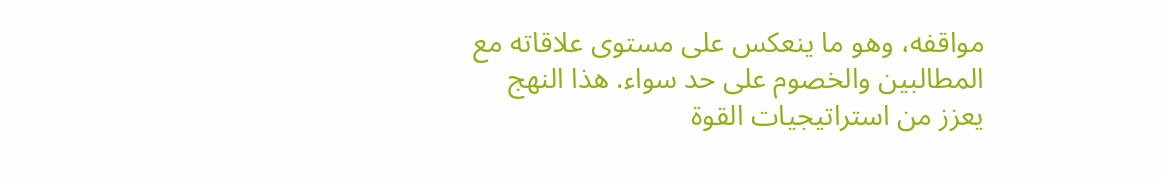مواقفه، وهو ما ينعكس على مستوى علاقاته مع المطالبين والخصوم على حد سواء. هذا النهج يعزز من استراتيجيات القوة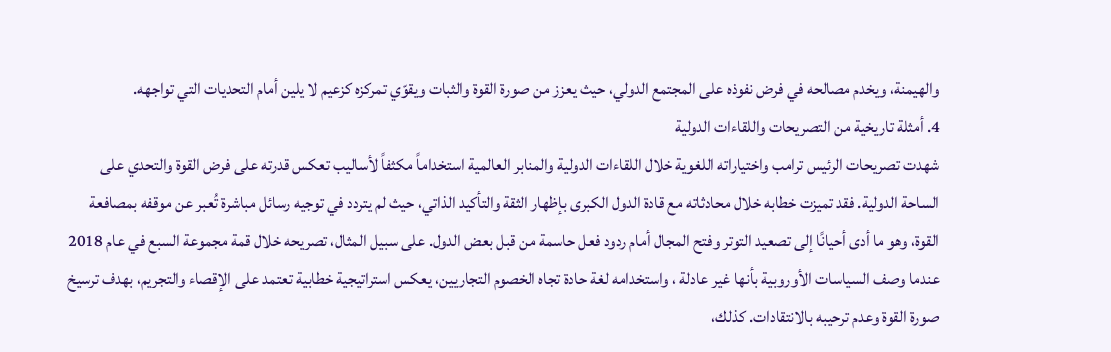والهيمنة، ويخدم مصالحه في فرض نفوذه على المجتمع الدولي، حيث يعزز من صورة القوة والثبات ويقوّي تمركزه كزعيم لا يلين أمام التحديات التي تواجهه.
4. أمثلة تاريخية من التصريحات واللقاءات الدولية
شهدت تصريحات الرئيس ترامب واختياراته اللغوية خلال اللقاءات الدولية والمنابر العالمية استخداماً مكثفاً لأساليب تعكس قدرته على فرض القوة والتحدي على الساحة الدولية. فقد تميزت خطابه خلال محادثاته مع قادة الدول الكبرى بإظهار الثقة والتأكيد الذاتي، حيث لم يتردد في توجيه رسائل مباشرة تُعبر عن موقفه بمصافعة القوة، وهو ما أدى أحيانًا إلى تصعيد التوتر وفتح المجال أمام ردود فعل حاسمة من قبل بعض الدول. على سبيل المثال، تصريحه خلال قمة مجموعة السبع في عام 2018 عندما وصف السياسات الأوروبية بأنها غير عادلة ، واستخدامه لغة حادة تجاه الخصوم التجاريين، يعكس استراتيجية خطابية تعتمد على الإقصاء والتجريم، بهدف ترسيخ صورة القوة وعدم ترحيبه بالانتقادات. كذلك،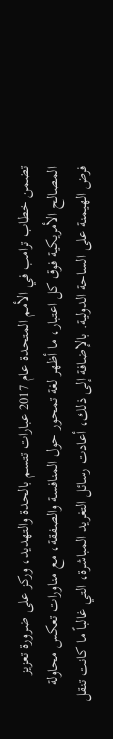تضمن خطاب ترامب في الأمم المتحدة عام 2017 عبارات تتسم بالحدة والتهديد، وركز على ضرورة تعزيز المصالح الأمريكية فوق كل اعتبار، ما أظهر لغة تمحور حول المنافسة والصفقة، مع مناورات تعكس محاولة فرض الهيمنة على الساحة الدولية. بالإضافة إلى ذلك، أعادت رسائل التغريد المباشرة، التي غالباً ما كانت تنقل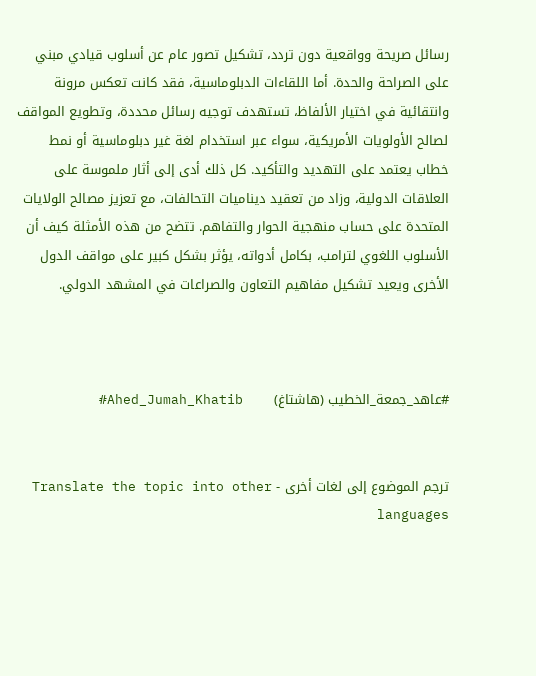رسائل صريحة وواقعية دون تردد، تشكيل تصور عام عن أسلوب قيادي مبني على الصراحة والحدة. أما اللقاءات الدبلوماسية، فقد كانت تعكس مرونة وانتقائية في اختيار الألفاظ، تستهدف توجيه رسائل محددة، وتطويع المواقف لصالح الأولويات الأمريكية، سواء عبر استخدام لغة غير دبلوماسية أو نمط خطاب يعتمد على التهديد والتأكيد. كل ذلك أدى إلى أثار ملموسة على العلاقات الدولية، وزاد من تعقيد ديناميات التحالفات، مع تعزيز مصالح الولايات المتحدة على حساب منهجية الحوار والتفاهم. تتضح من هذه الأمثلة كيف أن الأسلوب اللغوي لترامب، بكامل أدواته، يؤثر بشكل كبير على مواقف الدول الأخرى ويعيد تشكيل مفاهيم التعاون والصراعات في المشهد الدولي.



#عاهد_جمعة_الخطيب (هاشتاغ)       Ahed_Jumah_Khatib#


ترجم الموضوع إلى لغات أخرى - Translate the topic into other languages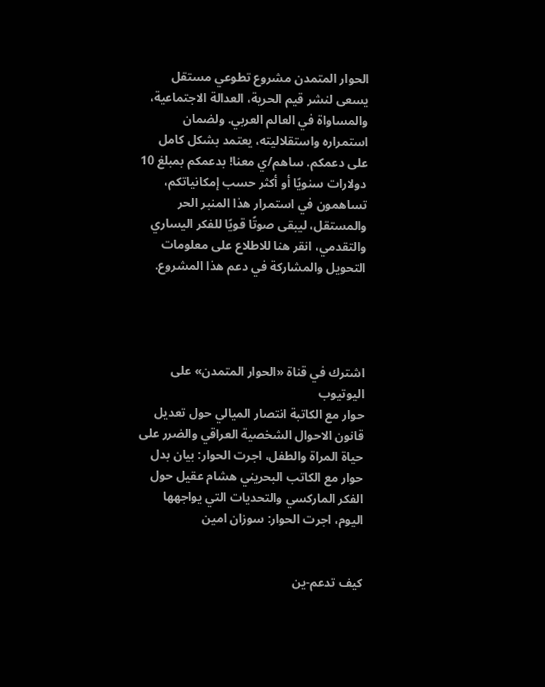الحوار المتمدن مشروع تطوعي مستقل يسعى لنشر قيم الحرية، العدالة الاجتماعية، والمساواة في العالم العربي. ولضمان استمراره واستقلاليته، يعتمد بشكل كامل على دعمكم. ساهم/ي معنا! بدعمكم بمبلغ 10 دولارات سنويًا أو أكثر حسب إمكانياتكم، تساهمون في استمرار هذا المنبر الحر والمستقل، ليبقى صوتًا قويًا للفكر اليساري والتقدمي، انقر هنا للاطلاع على معلومات التحويل والمشاركة في دعم هذا المشروع.




اشترك في قناة «الحوار المتمدن» على اليوتيوب
حوار مع الكاتبة انتصار الميالي حول تعديل قانون الاحوال الشخصية العراقي والضرر على حياة المراة والطفل، اجرت الحوار: بيان بدل
حوار مع الكاتب البحريني هشام عقيل حول الفكر الماركسي والتحديات التي يواجهها اليوم، اجرت الحوار: سوزان امين


كيف تدعم-ين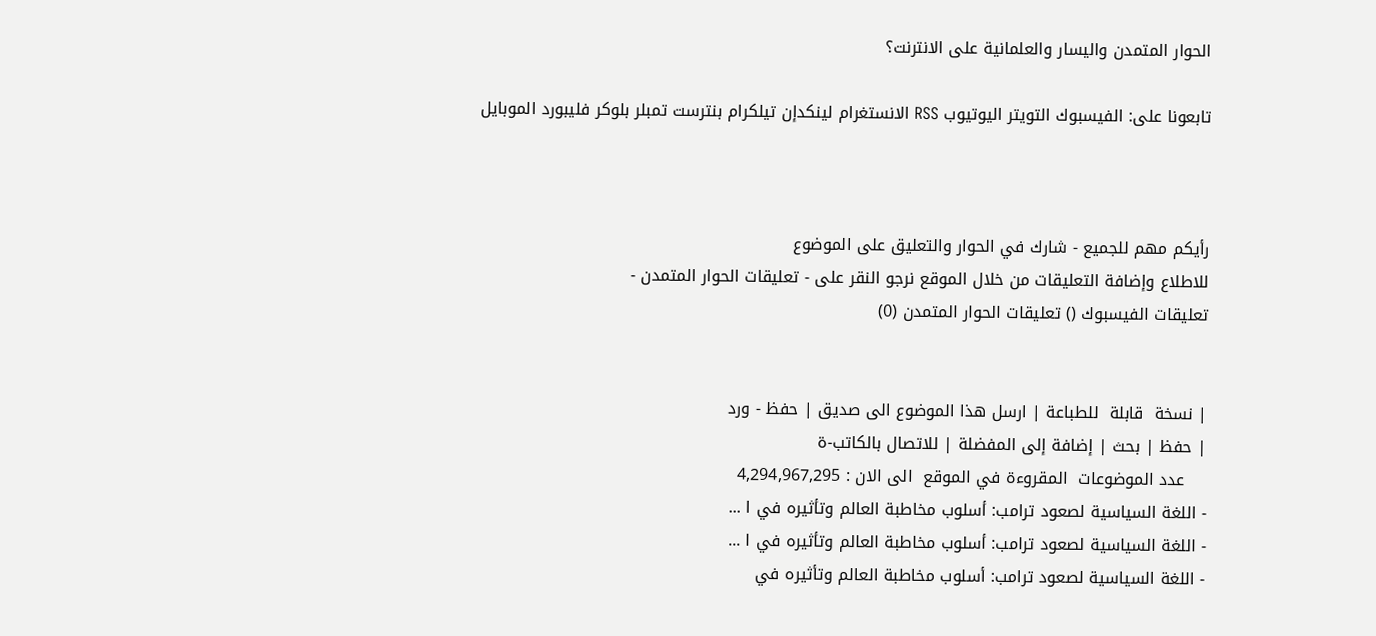الحوار المتمدن واليسار والعلمانية على الانترنت؟

تابعونا على: الفيسبوك التويتر اليوتيوب RSS الانستغرام لينكدإن تيلكرام بنترست تمبلر بلوكر فليبورد الموبايل



رأيكم مهم للجميع - شارك في الحوار والتعليق على الموضوع
للاطلاع وإضافة التعليقات من خلال الموقع نرجو النقر على - تعليقات الحوار المتمدن -
تعليقات الفيسبوك () تعليقات الحوار المتمدن (0)


| نسخة  قابلة  للطباعة | ارسل هذا الموضوع الى صديق | حفظ - ورد
| حفظ | بحث | إضافة إلى المفضلة | للاتصال بالكاتب-ة
    عدد الموضوعات  المقروءة في الموقع  الى الان : 4,294,967,295
- اللغة السياسية لصعود ترامب: أسلوب مخاطبة العالم وتأثيره في ا ...
- اللغة السياسية لصعود ترامب: أسلوب مخاطبة العالم وتأثيره في ا ...
- اللغة السياسية لصعود ترامب: أسلوب مخاطبة العالم وتأثيره في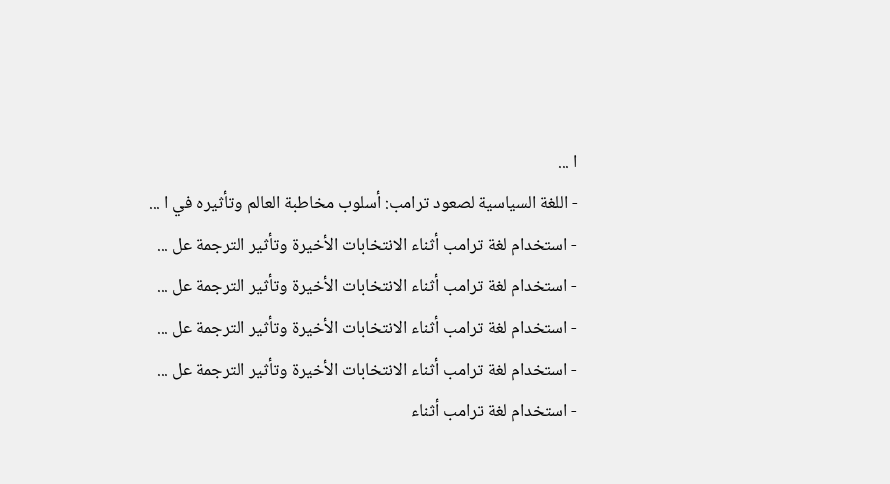ا ...
- اللغة السياسية لصعود ترامب: أسلوب مخاطبة العالم وتأثيره في ا ...
- استخدام لغة ترامب أثناء الانتخابات الأخيرة وتأثير الترجمة عل ...
- استخدام لغة ترامب أثناء الانتخابات الأخيرة وتأثير الترجمة عل ...
- استخدام لغة ترامب أثناء الانتخابات الأخيرة وتأثير الترجمة عل ...
- استخدام لغة ترامب أثناء الانتخابات الأخيرة وتأثير الترجمة عل ...
- استخدام لغة ترامب أثناء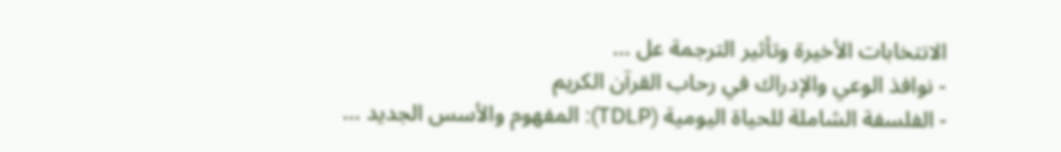الانتخابات الأخيرة وتأثير الترجمة عل ...
- نوافذ الوعي والإدراك في رحاب القرآن الكريم
- الفلسفة الشاملة للحياة اليومية (TDLP): المفهوم والأسس الجديد ...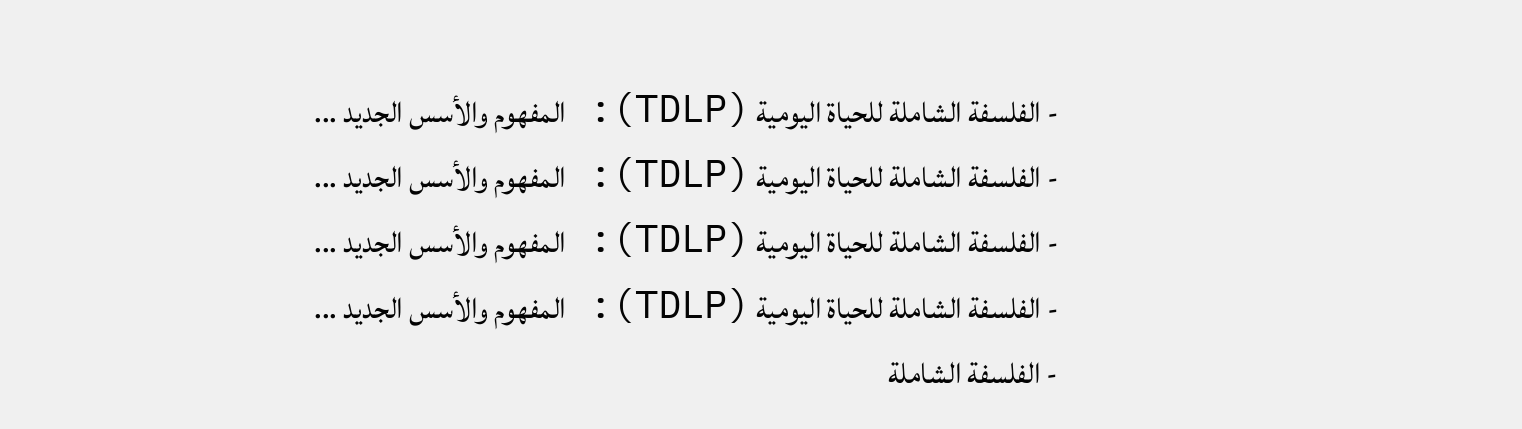- الفلسفة الشاملة للحياة اليومية (TDLP): المفهوم والأسس الجديد ...
- الفلسفة الشاملة للحياة اليومية (TDLP): المفهوم والأسس الجديد ...
- الفلسفة الشاملة للحياة اليومية (TDLP): المفهوم والأسس الجديد ...
- الفلسفة الشاملة للحياة اليومية (TDLP): المفهوم والأسس الجديد ...
- الفلسفة الشاملة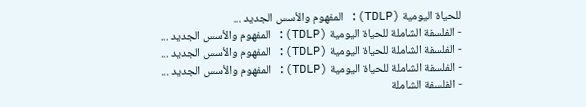للحياة اليومية (TDLP): المفهوم والأسس الجديد ...
- الفلسفة الشاملة للحياة اليومية (TDLP): المفهوم والأسس الجديد ...
- الفلسفة الشاملة للحياة اليومية (TDLP): المفهوم والأسس الجديد ...
- الفلسفة الشاملة للحياة اليومية (TDLP): المفهوم والأسس الجديد ...
- الفلسفة الشاملة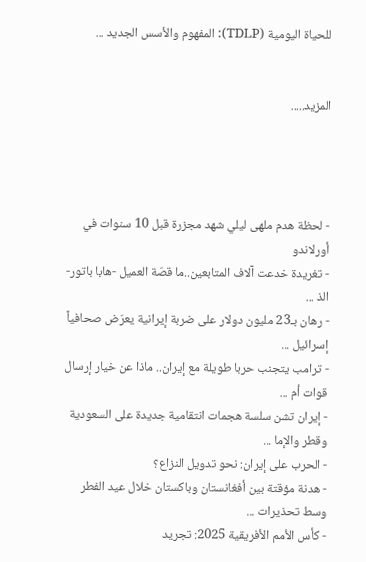للحياة اليومية (TDLP): المفهوم والأسس الجديد ...


المزيد.....




- لحظة هدم ملهى ليلي شهد مجزرة قبل 10 سنوات في أورلاندو
- تغريدة خدعت آلاف المتابعين..ما قصّة العميل -هابا باتور- الذ ...
- رهان بـ23 مليون دولار على ضربة إيرانية يعرّض صحافياً إسرائيل ...
- ترامب يتجنب حربا طويلة مع إيران.. ماذا عن خيار إرسال قوات أم ...
- إيران تشن سلسة هجمات انتقامية جديدة على السعودية وقطر والإما ...
- الحرب على إيران: نحو تدويل النزاع؟
- هدنة مؤقتة بين أفغانستان وباكستان خلال عيد الفطر وسط تحذيرات ...
- كأس الأمم الأفريقية 2025: تجريد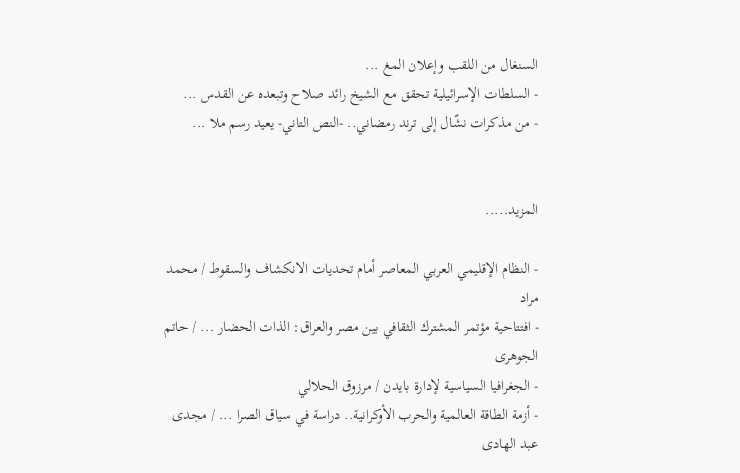السنغال من اللقب وإعلان المغ ...
- السلطات الإسرائيلية تحقق مع الشيخ رائد صلاح وتبعده عن القدس ...
- من مذكرات نشّال إلى ترند رمضاني.. -النص التاني- يعيد رسم ملا ...


المزيد.....

- النظام الإقليمي العربي المعاصر أمام تحديات الانكشاف والسقوط / محمد مراد
- افتتاحية مؤتمر المشترك الثقافي بين مصر والعراق: الذات الحضار ... / حاتم الجوهرى
- الجغرافيا السياسية لإدارة بايدن / مرزوق الحلالي
- أزمة الطاقة العالمية والحرب الأوكرانية.. دراسة في سياق الصرا ... / مجدى عبد الهادى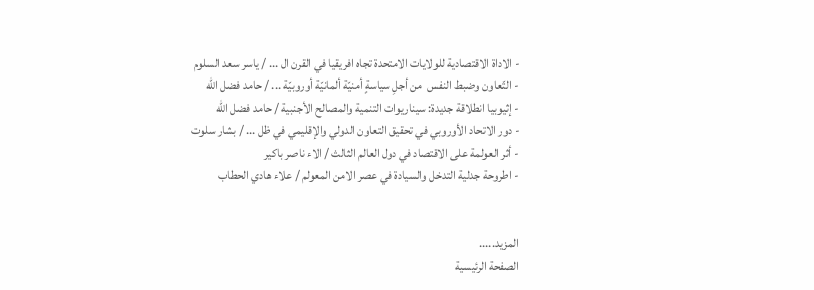- الاداة الاقتصادية للولايات الامتحدة تجاه افريقيا في القرن ال ... / ياسر سعد السلوم
- التّعاون وضبط النفس  من أجلِ سياسةٍ أمنيّة ألمانيّة أوروبيّة ... / حامد فضل الله
- إثيوبيا انطلاقة جديدة: سيناريوات التنمية والمصالح الأجنبية / حامد فضل الله
- دور الاتحاد الأوروبي في تحقيق التعاون الدولي والإقليمي في ظل ... / بشار سلوت
- أثر العولمة على الاقتصاد في دول العالم الثالث / الاء ناصر باكير
- اطروحة جدلية التدخل والسيادة في عصر الامن المعولم / علاء هادي الحطاب


المزيد.....
الصفحة الرئيسية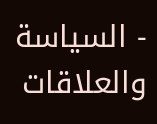- السياسة والعلاقات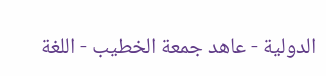الدولية - عاهد جمعة الخطيب - اللغة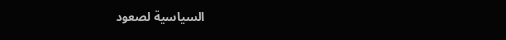السياسية لصعود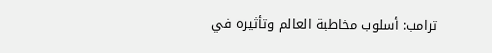ترامب: أسلوب مخاطبة العالم وتأثيره في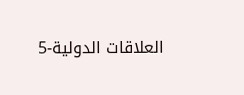العلاقات الدولية-5